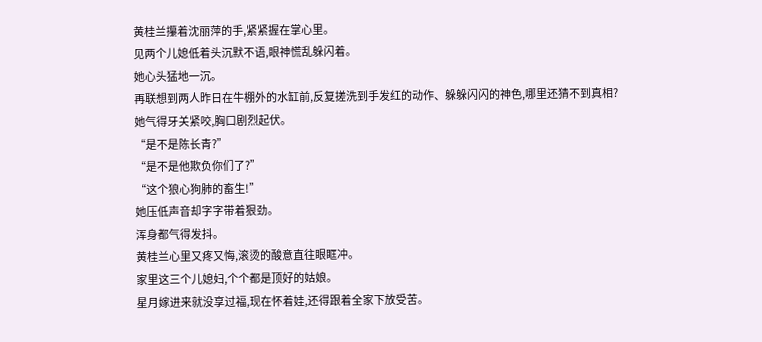黄桂兰攥着沈丽萍的手,紧紧握在掌心里。
见两个儿媳低着头沉默不语,眼神慌乱躲闪着。
她心头猛地一沉。
再联想到两人昨日在牛棚外的水缸前,反复搓洗到手发红的动作、躲躲闪闪的神色,哪里还猜不到真相?
她气得牙关紧咬,胸口剧烈起伏。
“是不是陈长青?”
“是不是他欺负你们了?”
“这个狼心狗肺的畜生!”
她压低声音却字字带着狠劲。
浑身都气得发抖。
黄桂兰心里又疼又悔,滚烫的酸意直往眼眶冲。
家里这三个儿媳妇,个个都是顶好的姑娘。
星月嫁进来就没享过福,现在怀着娃,还得跟着全家下放受苦。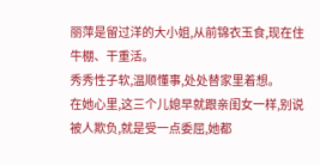丽萍是留过洋的大小姐,从前锦衣玉食,现在住牛棚、干重活。
秀秀性子软,温顺懂事,处处替家里着想。
在她心里,这三个儿媳早就跟亲闺女一样,别说被人欺负,就是受一点委屈,她都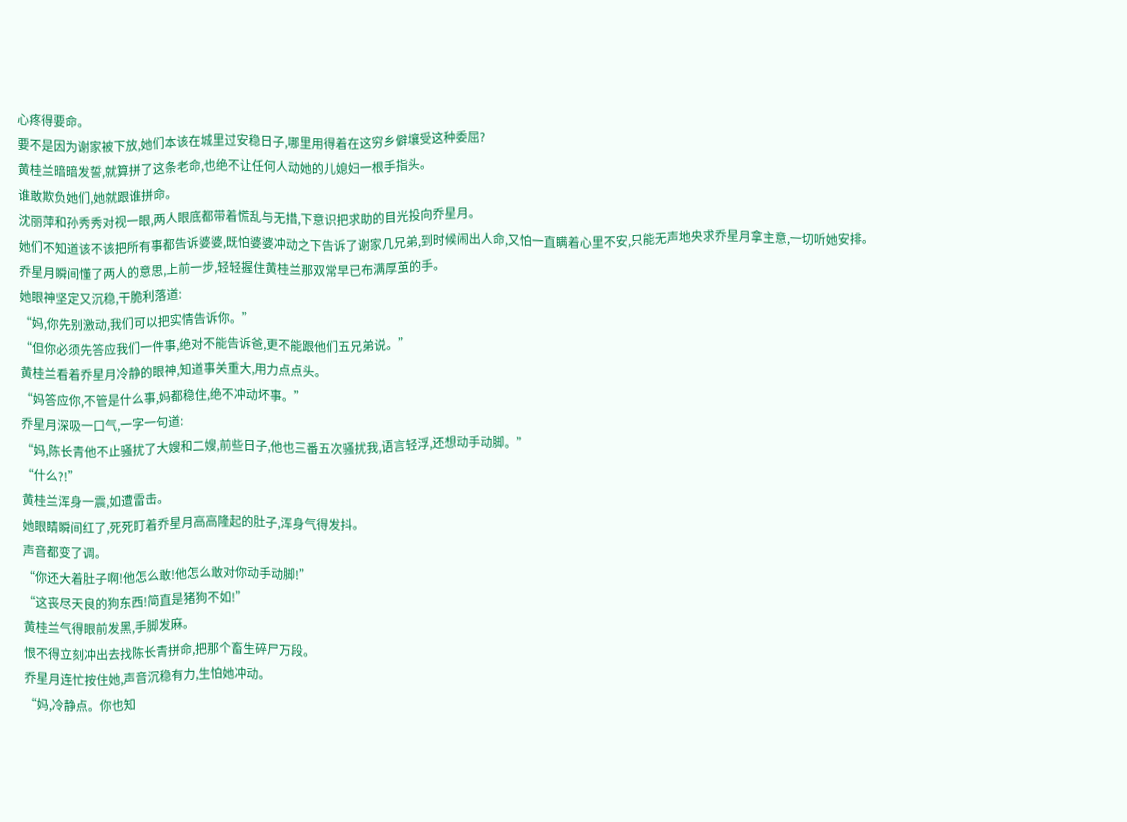心疼得要命。
要不是因为谢家被下放,她们本该在城里过安稳日子,哪里用得着在这穷乡僻壤受这种委屈?
黄桂兰暗暗发誓,就算拼了这条老命,也绝不让任何人动她的儿媳妇一根手指头。
谁敢欺负她们,她就跟谁拼命。
沈丽萍和孙秀秀对视一眼,两人眼底都带着慌乱与无措,下意识把求助的目光投向乔星月。
她们不知道该不该把所有事都告诉婆婆,既怕婆婆冲动之下告诉了谢家几兄弟,到时候闹出人命,又怕一直瞒着心里不安,只能无声地央求乔星月拿主意,一切听她安排。
乔星月瞬间懂了两人的意思,上前一步,轻轻握住黄桂兰那双常早已布满厚茧的手。
她眼神坚定又沉稳,干脆利落道:
“妈,你先别激动,我们可以把实情告诉你。”
“但你必须先答应我们一件事,绝对不能告诉爸,更不能跟他们五兄弟说。”
黄桂兰看着乔星月冷静的眼神,知道事关重大,用力点点头。
“妈答应你,不管是什么事,妈都稳住,绝不冲动坏事。”
乔星月深吸一口气,一字一句道:
“妈,陈长青他不止骚扰了大嫂和二嫂,前些日子,他也三番五次骚扰我,语言轻浮,还想动手动脚。”
“什么?!”
黄桂兰浑身一震,如遭雷击。
她眼睛瞬间红了,死死盯着乔星月高高隆起的肚子,浑身气得发抖。
声音都变了调。
“你还大着肚子啊!他怎么敢!他怎么敢对你动手动脚!”
“这丧尽天良的狗东西!简直是猪狗不如!”
黄桂兰气得眼前发黑,手脚发麻。
恨不得立刻冲出去找陈长青拼命,把那个畜生碎尸万段。
乔星月连忙按住她,声音沉稳有力,生怕她冲动。
“妈,冷静点。你也知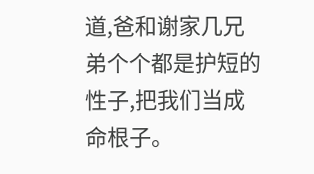道,爸和谢家几兄弟个个都是护短的性子,把我们当成命根子。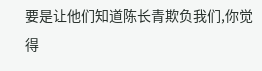要是让他们知道陈长青欺负我们,你觉得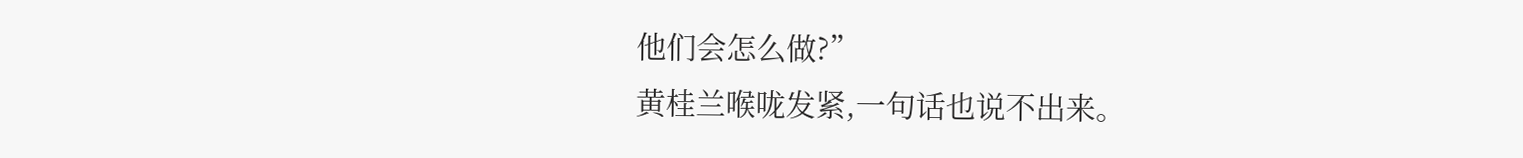他们会怎么做?”
黄桂兰喉咙发紧,一句话也说不出来。